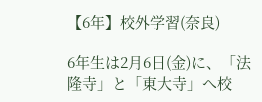【6年】校外学習(奈良)

6年生は2月6日(金)に、「法隆寺」と「東大寺」へ校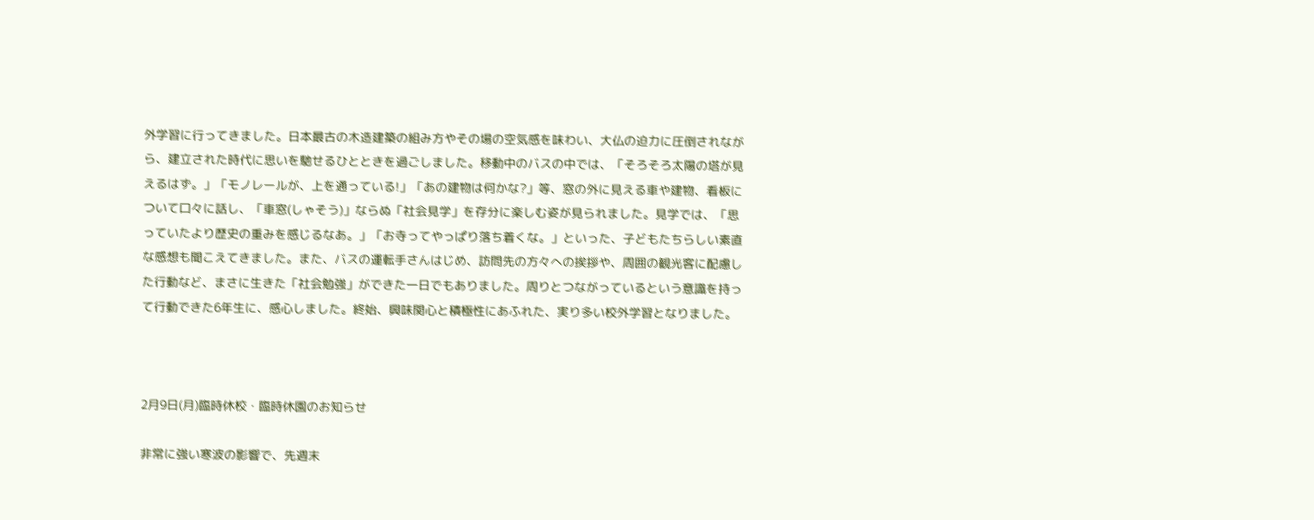外学習に行ってきました。日本最古の木造建築の組み方やその場の空気感を味わい、大仏の迫力に圧倒されながら、建立された時代に思いを馳せるひとときを過ごしました。移動中のバスの中では、「そろそろ太陽の塔が見えるはず。」「モノレールが、上を通っている!」「あの建物は何かな?」等、窓の外に見える車や建物、看板について口々に話し、「車窓(しゃそう)」ならぬ「社会見学」を存分に楽しむ姿が見られました。見学では、「思っていたより歴史の重みを感じるなあ。」「お寺ってやっぱり落ち着くな。」といった、子どもたちらしい素直な感想も聞こえてきました。また、バスの運転手さんはじめ、訪問先の方々への挨拶や、周囲の観光客に配慮した行動など、まさに生きた「社会勉強」ができた一日でもありました。周りとつながっているという意識を持って行動できた6年生に、感心しました。終始、興味関心と積極性にあふれた、実り多い校外学習となりました。



2月9日(月)臨時休校・臨時休園のお知らせ

非常に強い寒波の影響で、先週末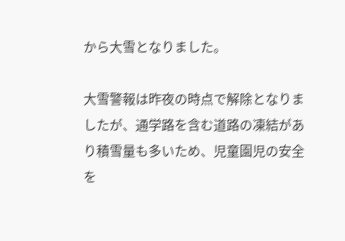から大雪となりました。

大雪警報は昨夜の時点で解除となりましたが、通学路を含む道路の凍結があり積雪量も多いため、児童園児の安全を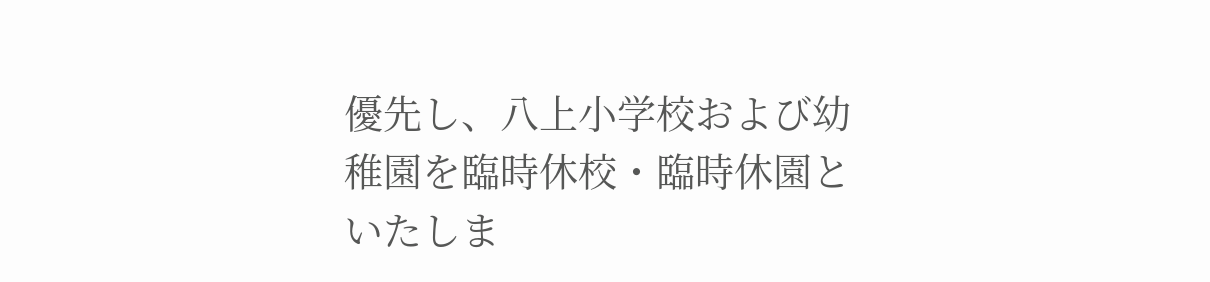優先し、八上小学校および幼稚園を臨時休校・臨時休園といたしま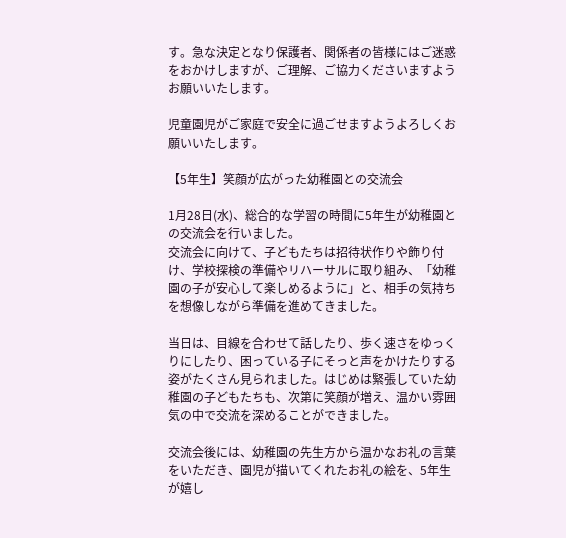す。急な決定となり保護者、関係者の皆様にはご迷惑をおかけしますが、ご理解、ご協力くださいますようお願いいたします。

児童園児がご家庭で安全に過ごせますようよろしくお願いいたします。

【5年生】笑顔が広がった幼稚園との交流会

1月28日(水)、総合的な学習の時間に5年生が幼稚園との交流会を行いました。
交流会に向けて、子どもたちは招待状作りや飾り付け、学校探検の準備やリハーサルに取り組み、「幼稚園の子が安心して楽しめるように」と、相手の気持ちを想像しながら準備を進めてきました。

当日は、目線を合わせて話したり、歩く速さをゆっくりにしたり、困っている子にそっと声をかけたりする姿がたくさん見られました。はじめは緊張していた幼稚園の子どもたちも、次第に笑顔が増え、温かい雰囲気の中で交流を深めることができました。

交流会後には、幼稚園の先生方から温かなお礼の言葉をいただき、園児が描いてくれたお礼の絵を、5年生が嬉し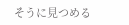そうに見つめる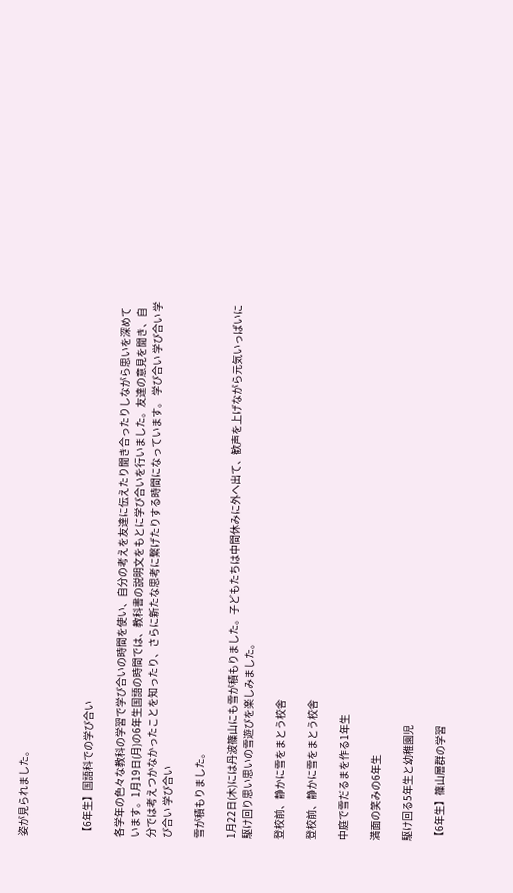姿が見られました。



【6年生】国語科での学び合い

各学年の色々な教科の学習で学び合いの時間を使い、自分の考えを友達に伝えたり聞き合ったりしながら思いを深めています。1月19日(月)の6年生国語の時間では、教科書の説明文をもとに学び合いを行いました。友達の意見を聞き、自分では考えつかなかったことを知ったり、さらに新たな思考に繋げたりする時間になっています。 学び合い 学び合い 学び合い 学び合い

雪が積もりました。

1月22日(木)には丹波篠山にも雪が積もりました。子どもたちは中間休みに外へ出て、歓声を上げながら元気いっぱいに駆け回り思い思いの雪遊びを楽しみました。

登校前、静かに雪をまとう校舎

登校前、静かに雪をまとう校舎

中庭で雪だるまを作る1年生

満面の笑みの6年生

駆け回る5年生と幼稚園児

【6年生】篠山層群の学習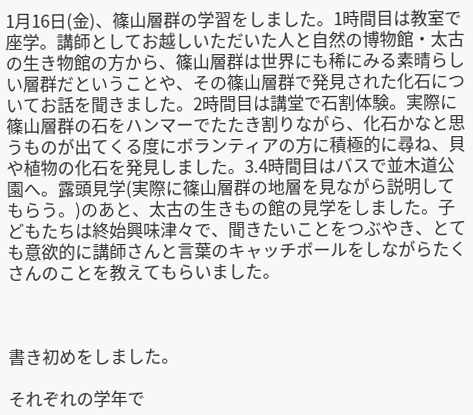1月16日(金)、篠山層群の学習をしました。1時間目は教室で座学。講師としてお越しいただいた人と自然の博物館・太古の生き物館の方から、篠山層群は世界にも稀にみる素晴らしい層群だということや、その篠山層群で発見された化石についてお話を聞きました。2時間目は講堂で石割体験。実際に篠山層群の石をハンマーでたたき割りながら、化石かなと思うものが出てくる度にボランティアの方に積極的に尋ね、貝や植物の化石を発見しました。3.4時間目はバスで並木道公園へ。露頭見学(実際に篠山層群の地層を見ながら説明してもらう。)のあと、太古の生きもの館の見学をしました。子どもたちは終始興味津々で、聞きたいことをつぶやき、とても意欲的に講師さんと言葉のキャッチボールをしながらたくさんのことを教えてもらいました。



書き初めをしました。

それぞれの学年で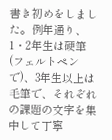書き初めをしました。例年通り、1・2年生は硬筆(フェルトペンで)、3年生以上は毛筆で、それぞれの課題の文字を集中して丁寧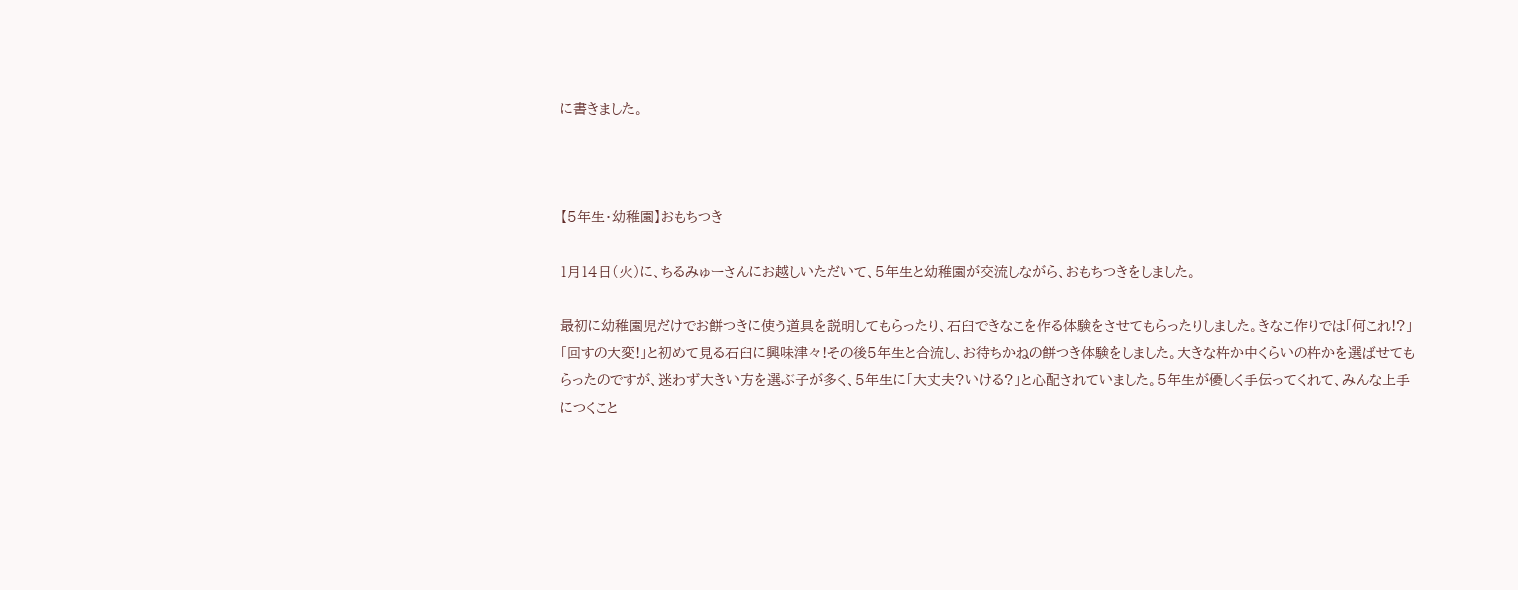に書きました。



【5年生・幼稚園】おもちつき

1月14日(火)に、ちるみゅーさんにお越しいただいて、5年生と幼稚園が交流しながら、おもちつきをしました。

最初に幼稚園児だけでお餅つきに使う道具を説明してもらったり、石臼できなこを作る体験をさせてもらったりしました。きなこ作りでは「何これ!?」「回すの大変!」と初めて見る石臼に興味津々!その後5年生と合流し、お待ちかねの餅つき体験をしました。大きな杵か中くらいの杵かを選ばせてもらったのですが、迷わず大きい方を選ぶ子が多く、5年生に「大丈夫?いける?」と心配されていました。5年生が優しく手伝ってくれて、みんな上手につくこと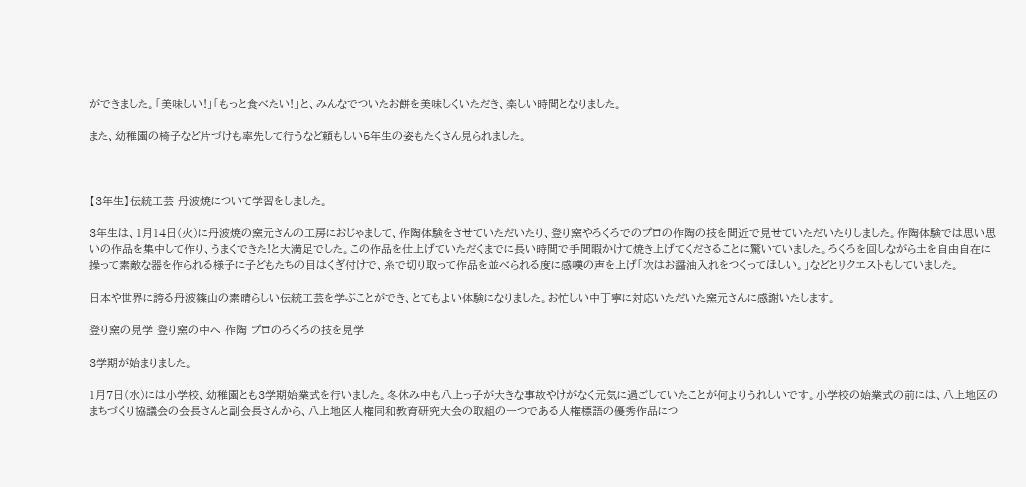ができました。「美味しい!」「もっと食べたい!」と、みんなでついたお餅を美味しくいただき、楽しい時間となりました。

また、幼稚園の椅子など片づけも率先して行うなど頼もしい5年生の姿もたくさん見られました。



【3年生】伝統工芸 丹波焼について学習をしました。

3年生は、1月14日(火)に丹波焼の窯元さんの工房におじゃまして、作陶体験をさせていただいたり、登り窯やろくろでのプロの作陶の技を間近で見せていただいたりしました。作陶体験では思い思いの作品を集中して作り、うまくできた!と大満足でした。この作品を仕上げていただくまでに長い時間で手間暇かけて焼き上げてくださることに驚いていました。ろくろを回しながら土を自由自在に操って素敵な器を作られる様子に子どもたちの目はくぎ付けで、糸で切り取って作品を並べられる度に感嘆の声を上げ「次はお醤油入れをつくってほしい。」などとリクエストもしていました。

日本や世界に誇る丹波篠山の素晴らしい伝統工芸を学ぶことができ、とてもよい体験になりました。お忙しい中丁寧に対応いただいた窯元さんに感謝いたします。

登り窯の見学 登り窯の中へ 作陶 プロのろくろの技を見学

3学期が始まりました。

1月7日(水)には小学校、幼稚園とも3学期始業式を行いました。冬休み中も八上っ子が大きな事故やけがなく元気に過ごしていたことが何よりうれしいです。小学校の始業式の前には、八上地区のまちづくり協議会の会長さんと副会長さんから、八上地区人権同和教育研究大会の取組の一つである人権標語の優秀作品につ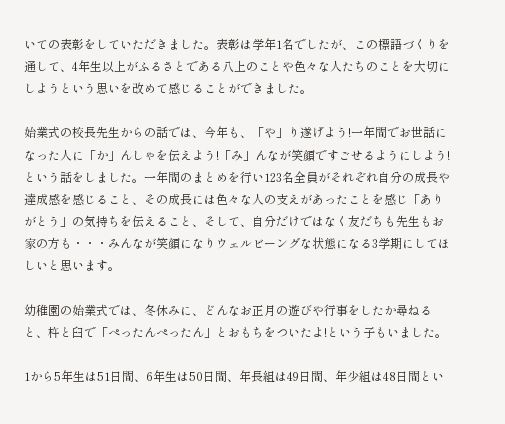いての表彰をしていただきました。表彰は学年1名でしたが、この標語づくりを通して、4年生以上がふるさとである八上のことや色々な人たちのことを大切にしようという思いを改めて感じることができました。

始業式の校長先生からの話では、今年も、「や」り遂げよう!一年間でお世話になった人に「か」んしゃを伝えよう!「み」んなが笑顔ですごせるようにしよう!という話をしました。一年間のまとめを行い123名全員がそれぞれ自分の成長や達成感を感じること、その成長には色々な人の支えがあったことを感じ「ありがとう」の気持ちを伝えること、そして、自分だけではなく友だちも先生もお家の方も・・・みんなが笑顔になりウェルビーングな状態になる3学期にしてほしいと思います。

幼稚園の始業式では、冬休みに、どんなお正月の遊びや行事をしたか尋ねると、杵と臼で「ぺったんぺったん」とおもちをついたよ!という子もいました。

1から5年生は51日間、6年生は50日間、年長組は49日間、年少組は48日間とい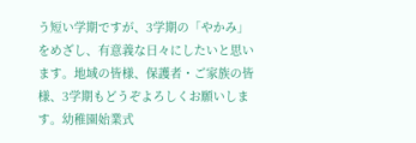う短い学期ですが、3学期の「やかみ」をめざし、有意義な日々にしたいと思います。地域の皆様、保護者・ご家族の皆様、3学期もどうぞよろしくお願いします。幼稚園始業式